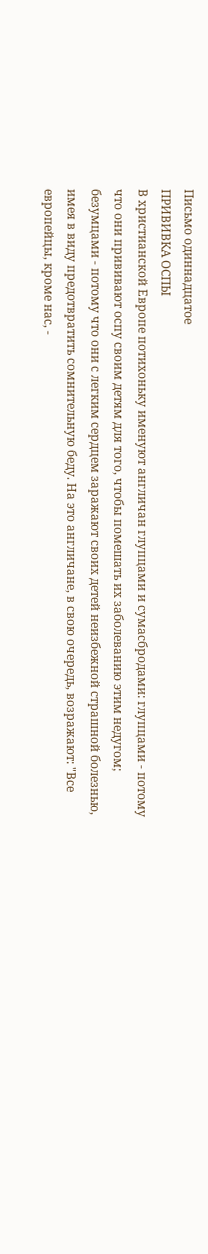Письмо одиннадцатое
ПРИВИВКА ОСПЫ
В христианской Европе потихоньку именуют англичан глупцами и сумасбродами: глупцами - потому что они прививают оспу своим детям для того, чтобы помешать их заболеванию этим недугом; безумцами - потому что они с легким сердцем заражают своих детей неизбежной страшной болезнью, имея в виду предотвратить сомнительную беду. На это англичане, в свою очередь, возражают: "Все европейцы, кроме нас, -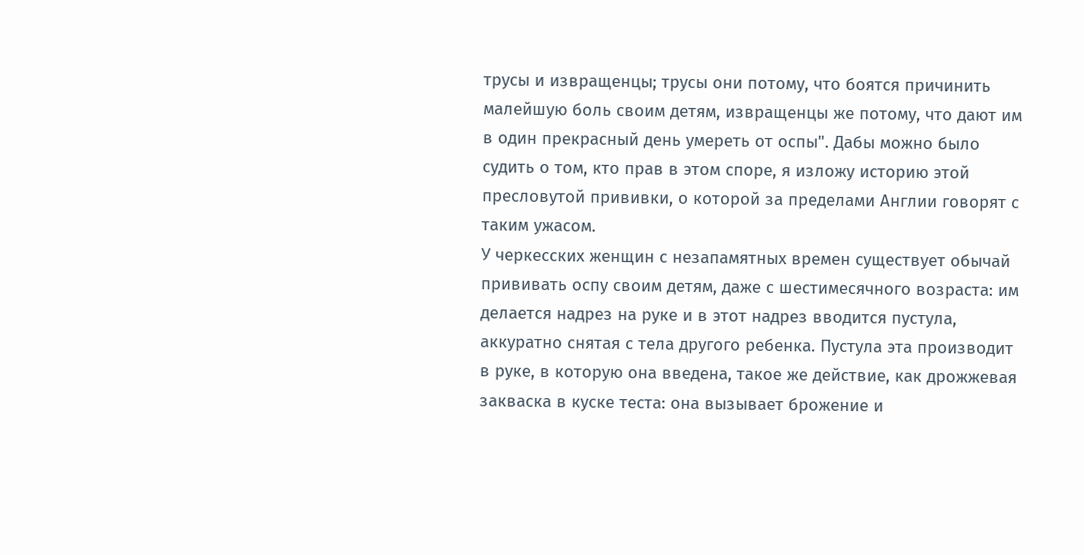трусы и извращенцы; трусы они потому, что боятся причинить малейшую боль своим детям, извращенцы же потому, что дают им в один прекрасный день умереть от оспы". Дабы можно было судить о том, кто прав в этом споре, я изложу историю этой пресловутой прививки, о которой за пределами Англии говорят с таким ужасом.
У черкесских женщин с незапамятных времен существует обычай прививать оспу своим детям, даже с шестимесячного возраста: им делается надрез на руке и в этот надрез вводится пустула, аккуратно снятая с тела другого ребенка. Пустула эта производит в руке, в которую она введена, такое же действие, как дрожжевая закваска в куске теста: она вызывает брожение и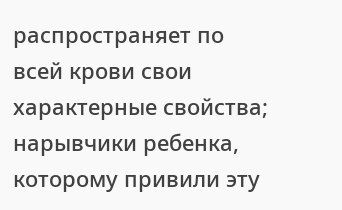распространяет по всей крови свои характерные свойства; нарывчики ребенка, которому привили эту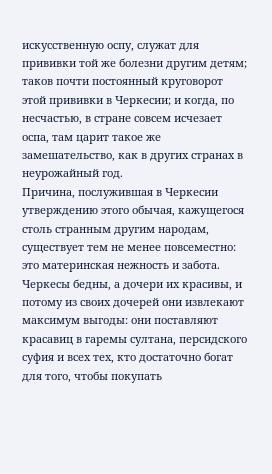искусственную оспу, служат для прививки той же болезни другим детям; таков почти постоянный круговорот этой прививки в Черкесии; и когда, по несчастью, в стране совсем исчезает оспа, там царит такое же замешательство, как в других странах в неурожайный год.
Причина, послужившая в Черкесии утверждению этого обычая, кажущегося столь странным другим народам, существует тем не менее повсеместно: это материнская нежность и забота.
Черкесы бедны, а дочери их красивы, и потому из своих дочерей они извлекают максимум выгоды: они поставляют красавиц в гаремы султана, персидского суфия и всех тех, кто достаточно богат для того, чтобы покупать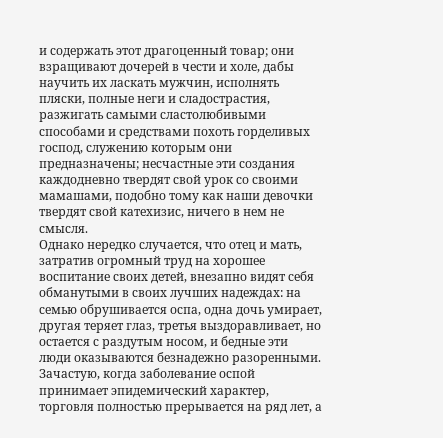и содержать этот драгоценный товар; они взращивают дочерей в чести и холе, дабы научить их ласкать мужчин, исполнять пляски, полные неги и сладострастия, разжигать самыми сластолюбивыми способами и средствами похоть горделивых господ, служению которым они предназначены; несчастные эти создания каждодневно твердят свой урок со своими мамашами, подобно тому как наши девочки твердят свой катехизис, ничего в нем не смысля.
Однако нередко случается, что отец и мать, затратив огромный труд на хорошее воспитание своих детей, внезапно видят себя обманутыми в своих лучших надеждах: на семью обрушивается оспа, одна дочь умирает, другая теряет глаз, третья выздоравливает, но остается с раздутым носом, и бедные эти люди оказываются безнадежно разоренными. Зачастую, когда заболевание оспой принимает эпидемический характер, торговля полностью прерывается на ряд лет, а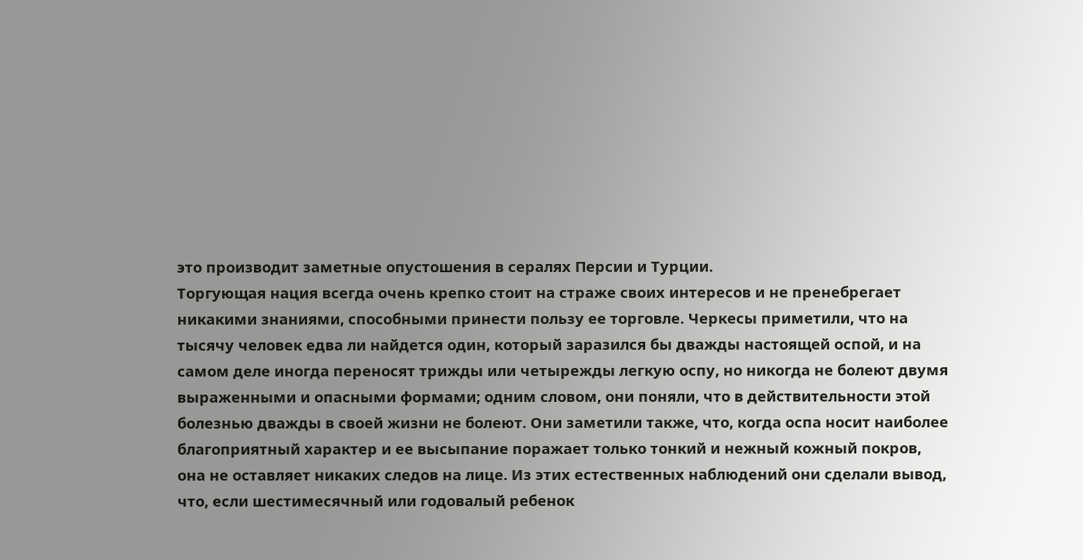это производит заметные опустошения в сералях Персии и Турции.
Торгующая нация всегда очень крепко стоит на страже своих интересов и не пренебрегает никакими знаниями, способными принести пользу ее торговле. Черкесы приметили, что на тысячу человек едва ли найдется один, который заразился бы дважды настоящей оспой, и на самом деле иногда переносят трижды или четырежды легкую оспу, но никогда не болеют двумя выраженными и опасными формами; одним словом, они поняли, что в действительности этой болезнью дважды в своей жизни не болеют. Они заметили также, что, когда оспа носит наиболее благоприятный характер и ее высыпание поражает только тонкий и нежный кожный покров, она не оставляет никаких следов на лице. Из этих естественных наблюдений они сделали вывод, что, если шестимесячный или годовалый ребенок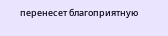перенесет благоприятную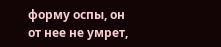форму оспы, он от нее не умрет,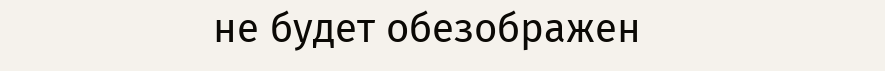не будет обезображен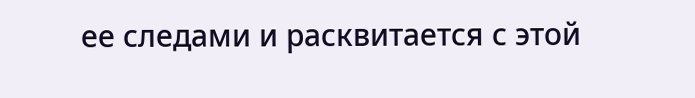ее следами и расквитается с этой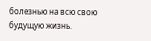болезнью на всю свою будущую жизнь.